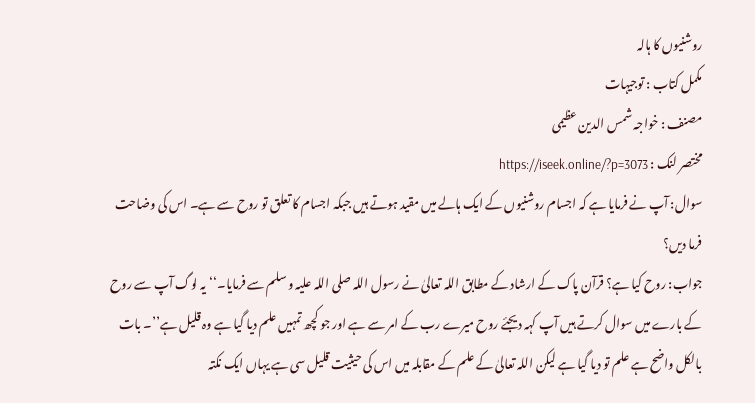روشنیوں کا ہالہ
مکمل کتاب : توجیہات
مصنف : خواجہ شمس الدین عظیمی
مختصر لنک : https://iseek.online/?p=3073
سوال: آپ نے فرمایا ہے کہ اجسام روشنیوں کے ایک ہالے میں مقید ہوتے ہیں جبکہ اجسام کا تعلق تو روح سے ہے۔ اس کی وضاحت فرما دیں؟
جواب: روح کیا ہے؟ قرآن پاک کے ارشاد کے مطابق اللہ تعالیٰ نے رسول اللہ صلی اللہ علیہ و سلم سے فرمایا۔‘‘یہ لوگ آپ سے روح کے بارے میں سوال کرتے ہیں آپ کہہ دیجئے روح میرے رب کے امر سے ہے اور جو کچھ تمہیں علم دیا گیا ہے وہ قلیل ہے’’۔ بات بالکل واضح ہے علم تو دیا گیا ہے لیکن اللہ تعالیٰ کے علم کے مقابلہ میں اس کی حیثیت قلیل سی ہے یہاں ایک نکتہ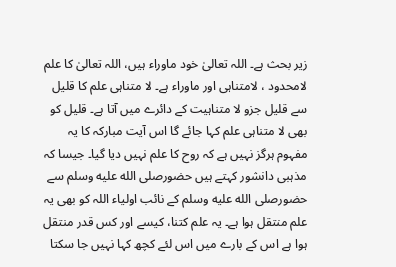زیر بحث ہے۔ اللہ تعالیٰ خود ماوراء ہیں، اللہ تعالیٰ کا علم لامحدود ، لامتناہی اور ماوراء ہے۔ لا متناہی علم کا قلیل سے قلیل جزو لا متناہیت کے دائرے میں آتا ہے۔ قلیل کو بھی لا متناہی علم کہا جائے گا اس آیت مبارکہ کا یہ مفہوم ہرگز نہیں ہے کہ روح کا علم نہیں دیا گیا۔ جیسا کہ مذہبی دانشور کہتے ہیں حضورصلى الله عليه وسلم سے حضورصلى الله عليه وسلم کے نائب اولیاء اللہ کو بھی یہ علم منتقل ہوا ہے۔ یہ علم کتنا، کیسے اور کس قدر منتقل ہوا ہے اس کے بارے میں اس لئے کچھ کہا نہیں جا سکتا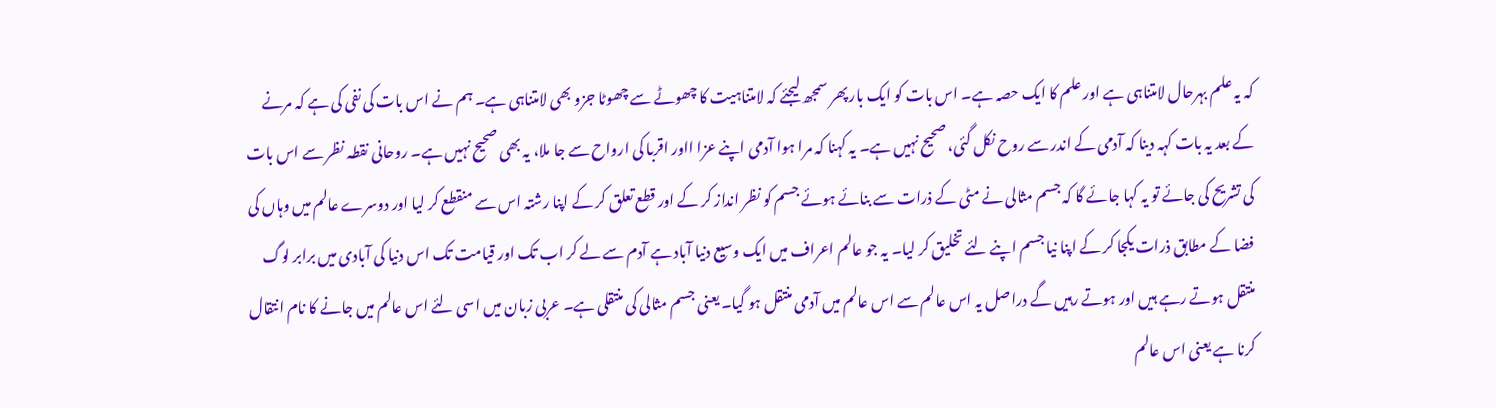کہ یہ علم بہرحال لامتناہی ہے اور علم کا ایک حصہ ہے۔ اس بات کو ایک بار پھر سمجھ لیجئے کہ لامتناہیت کا چھوٹے سے چھوٹا جزو بھی لامتناہی ہے۔ ہم نے اس بات کی نفی کی ہے کہ مرنے کے بعد یہ بات کہہ دینا کہ آدمی کے اندر سے روح نکل گئی، صحیح نہیں ہے۔ یہ کہنا کہ مرا ہوا آدمی اپنے عزا ااور اقربا کی ارواح سے جا ملا، یہ بھی صحیح نہیں ہے۔ روحانی نقطہ نظر سے اس بات کی تشریح کی جائے تو یہ کہا جائے گا کہ جسم مثالی نے مٹی کے ذرات سے بنائے ہوئے جسم کو نظر انداز کر کے اور قطع تعلق کر کے اپنا رشتہ اس سے منقطع کر لیا اور دوسرے عالم میں وہاں کی فضا کے مطابق ذرات یکجا کر کے اپنا نیا جسم اپنے لئے تخلیق کر لیا۔ یہ جو عالم اعراف میں ایک وسیع دنیا آباد ہے آدم سے لے کر اب تک اور قیامت تک اس دنیا کی آبادی میں برابر لوگ منتقل ہوتے رہے ہیں اور ہوتے رہیں گے دراصل یہ اس عالم سے اس عالم میں آدمی منتقل ہو گیا۔ یعنی جسم مثالی کی منتقلی ہے۔ عربی زبان میں اسی لئے اس عالم میں جانے کا نام انتقال کرنا ہے یعنی اس عالم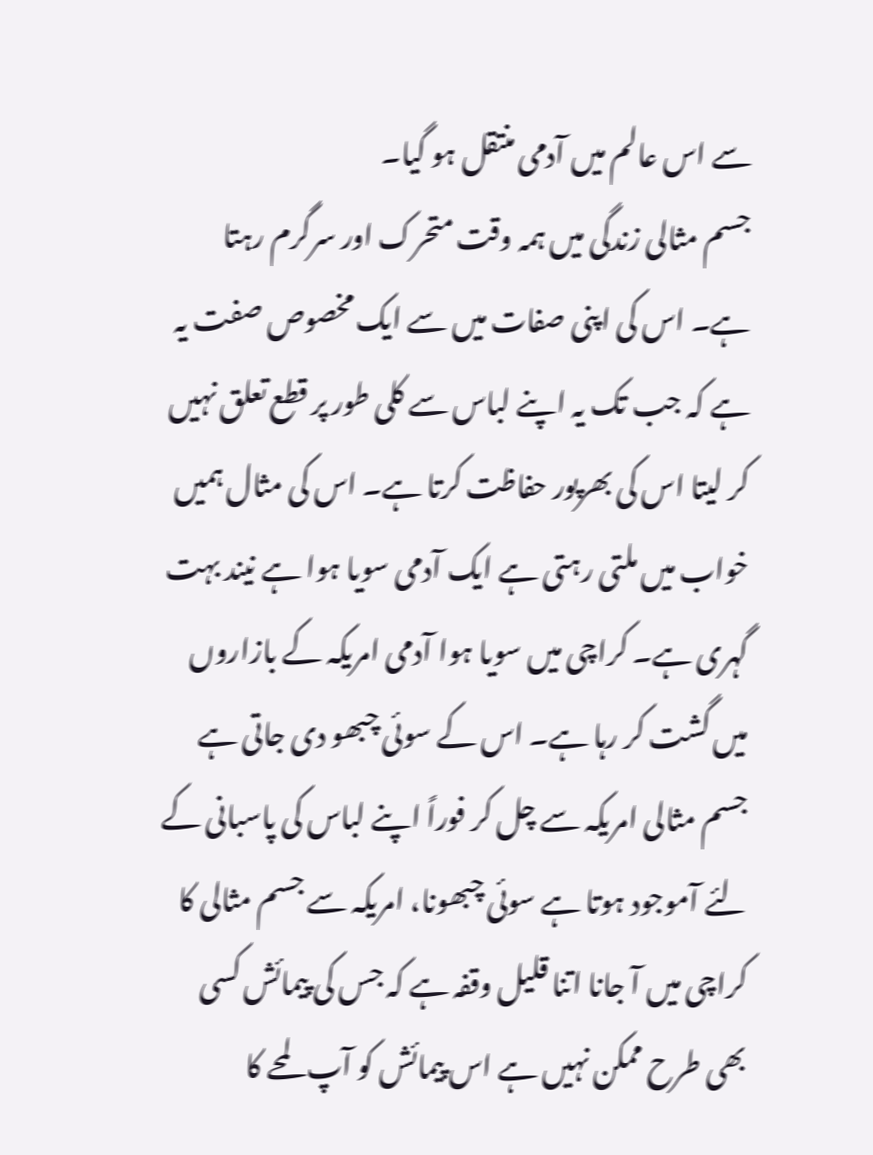سے اس عالم میں آدمی منتقل ہو گیا۔
جسم مثالی زندگی میں ہمہ وقت متحرک اور سرگرم رہتا ہے۔ اس کی اپنی صفات میں سے ایک مخصوص صفت یہ ہے کہ جب تک یہ اپنے لباس سے کلی طور پر قطع تعلق نہیں کر لیتا اس کی بھرپور حفاظت کرتا ہے۔ اس کی مثال ہمیں خواب میں ملتی رہتی ہے ایک آدمی سویا ہوا ہے نیند بہت گہری ہے۔ کراچی میں سویا ہوا آدمی امریکہ کے بازاروں میں گشت کر رہا ہے۔ اس کے سوئی چبھو دی جاتی ہے جسم مثالی امریکہ سے چل کر فوراً اپنے لباس کی پاسبانی کے لئے آموجود ہوتا ہے سوئی چبھونا، امریکہ سے جسم مثالی کا کراچی میں آ جانا اتنا قلیل وقفہ ہے کہ جس کی پیمائش کسی بھی طرح ممکن نہیں ہے اس پیمائش کو آپ لمحے کا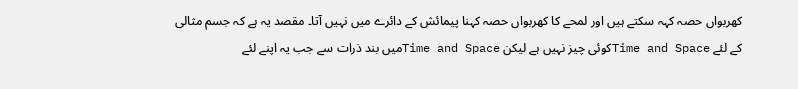کھربواں حصہ کہہ سکتے ہیں اور لمحے کا کھربواں حصہ کہنا پیمائش کے دائرے میں نہیں آتا۔ مقصد یہ ہے کہ جسم مثالی کے لئے Time and Spaceکوئی چیز نہیں ہے لیکن Time and Spaceمیں بند ذرات سے جب یہ اپنے لئے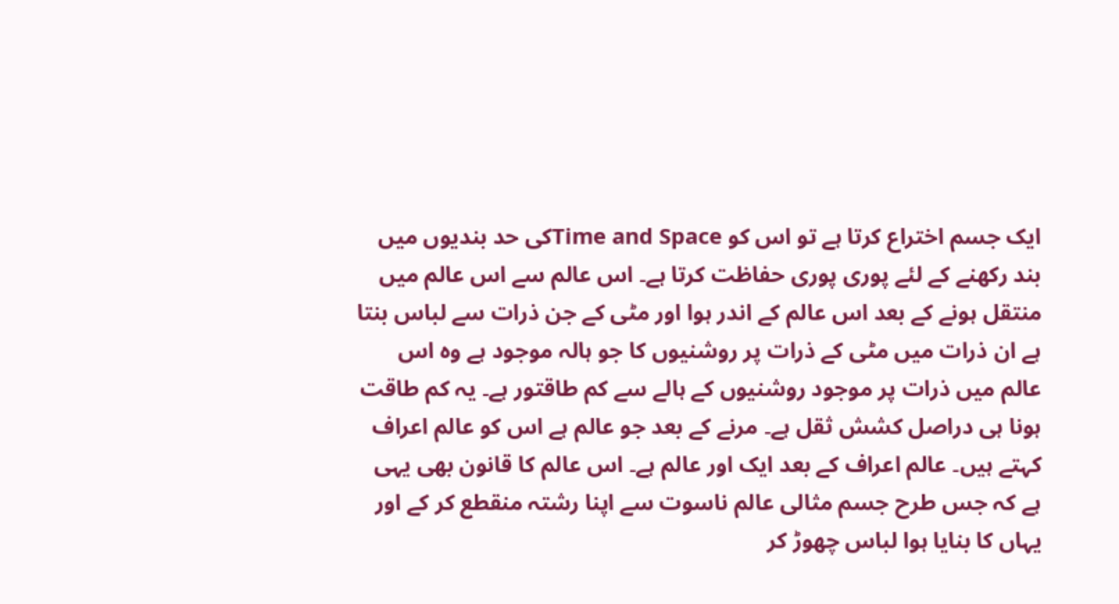ایک جسم اختراع کرتا ہے تو اس کو Time and Spaceکی حد بندیوں میں بند رکھنے کے لئے پوری پوری حفاظت کرتا ہے۔ اس عالم سے اس عالم میں منتقل ہونے کے بعد اس عالم کے اندر ہوا اور مٹی کے جن ذرات سے لباس بنتا ہے ان ذرات میں مٹی کے ذرات پر روشنیوں کا جو ہالہ موجود ہے وہ اس عالم میں ذرات پر موجود روشنیوں کے ہالے سے کم طاقتور ہے۔ یہ کم طاقت ہونا ہی دراصل کشش ثقل ہے۔ مرنے کے بعد جو عالم ہے اس کو عالم اعراف کہتے ہیں۔ عالم اعراف کے بعد ایک اور عالم ہے۔ اس عالم کا قانون بھی یہی ہے کہ جس طرح جسم مثالی عالم ناسوت سے اپنا رشتہ منقطع کر کے اور یہاں کا بنایا ہوا لباس چھوڑ کر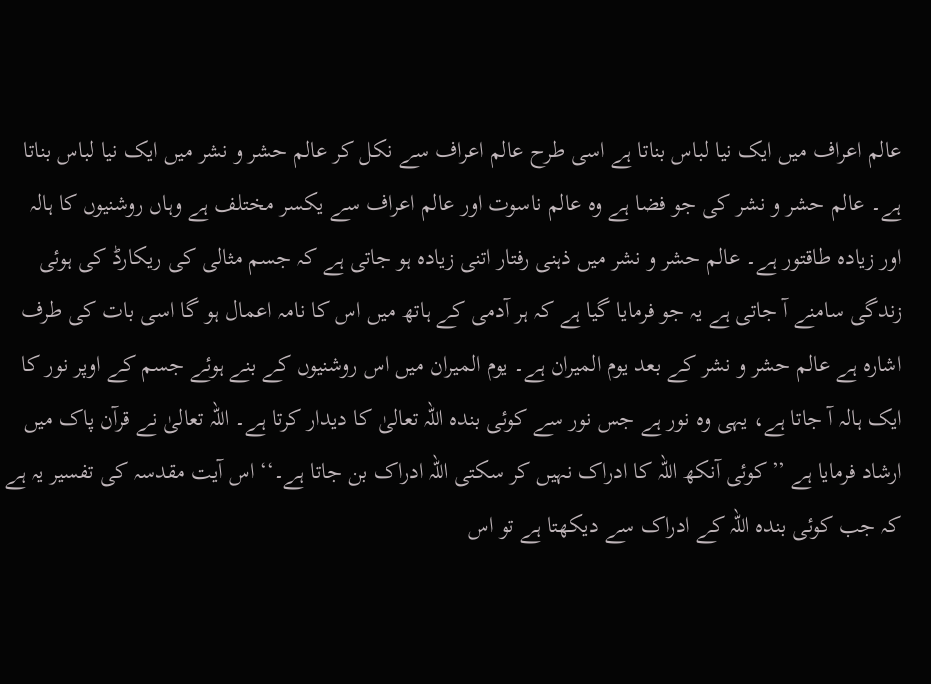عالم اعراف میں ایک نیا لباس بناتا ہے اسی طرح عالم اعراف سے نکل کر عالم حشر و نشر میں ایک نیا لباس بناتا ہے۔ عالم حشر و نشر کی جو فضا ہے وہ عالم ناسوت اور عالم اعراف سے یکسر مختلف ہے وہاں روشنیوں کا ہالہ اور زیادہ طاقتور ہے۔ عالم حشر و نشر میں ذہنی رفتار اتنی زیادہ ہو جاتی ہے کہ جسم مثالی کی ریکارڈ کی ہوئی زندگی سامنے آ جاتی ہے یہ جو فرمایا گیا ہے کہ ہر آدمی کے ہاتھ میں اس کا نامہ اعمال ہو گا اسی بات کی طرف اشارہ ہے عالم حشر و نشر کے بعد یوم المیران ہے۔ یوم المیران میں اس روشنیوں کے بنے ہوئے جسم کے اوپر نور کا ایک ہالہ آ جاتا ہے، یہی وہ نور ہے جس نور سے کوئی بندہ اللہ تعالیٰ کا دیدار کرتا ہے۔ اللہ تعالیٰ نے قرآن پاک میں ارشاد فرمایا ہے ’’کوئی آنکھ اللہ کا ادراک نہیں کر سکتی اللہ ادراک بن جاتا ہے۔‘‘ اس آیت مقدسہ کی تفسیر یہ ہے کہ جب کوئی بندہ اللہ کے ادراک سے دیکھتا ہے تو اس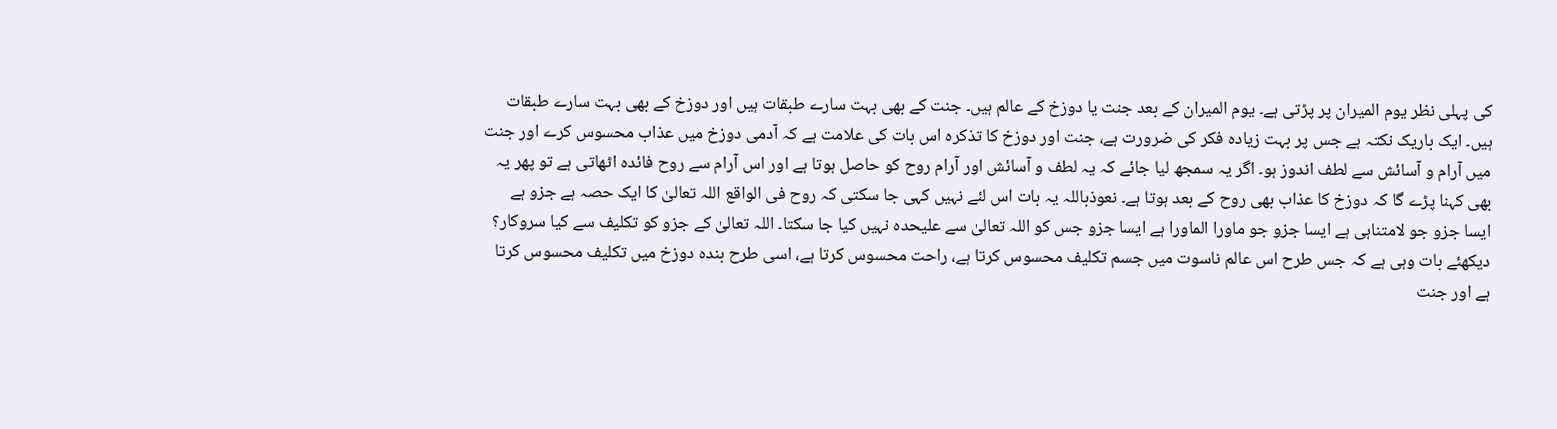کی پہلی نظر یوم المیران پر پڑتی ہے۔ یوم المیران کے بعد جنت یا دوزخ کے عالم ہیں۔ جنت کے بھی بہت سارے طبقات ہیں اور دوزخ کے بھی بہت سارے طبقات ہیں۔ ایک باریک نکتہ ہے جس پر بہت زیادہ فکر کی ضرورت ہے، جنت اور دوزخ کا تذکرہ اس بات کی علامت ہے کہ آدمی دوزخ میں عذاب محسوس کرے اور جنت میں آرام و آسائش سے لطف اندوز ہو۔ اگر یہ سمجھ لیا جائے کہ یہ لطف و آسائش اور آرام روح کو حاصل ہوتا ہے اور اس آرام سے روح فائدہ اٹھاتی ہے تو پھر یہ بھی کہنا پڑے گا کہ دوزخ کا عذاب بھی روح کے بعد ہوتا ہے۔ نعوذباللہ یہ بات اس لئے نہیں کہی جا سکتی کہ روح فی الواقع اللہ تعالیٰ کا ایک حصہ ہے جزو ہے ایسا جزو جو لامتناہی ہے ایسا جزو جو ماورا الماورا ہے ایسا جزو جس کو اللہ تعالیٰ سے علیحدہ نہیں کیا جا سکتا۔ اللہ تعالیٰ کے جزو کو تکلیف سے کیا سروکار؟ دیکھئے بات وہی ہے کہ جس طرح اس عالم ناسوت میں جسم تکلیف محسوس کرتا ہے، راحت محسوس کرتا ہے، اسی طرح بندہ دوزخ میں تکلیف محسوس کرتا ہے اور جنت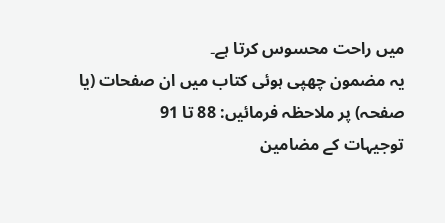میں راحت محسوس کرتا ہے۔
یہ مضمون چھپی ہوئی کتاب میں ان صفحات (یا صفحہ) پر ملاحظہ فرمائیں: 88 تا 91
توجیہات کے مضامین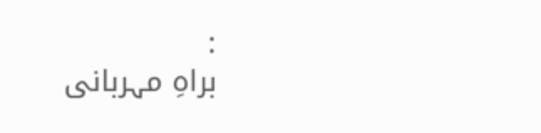:
براہِ مہربانی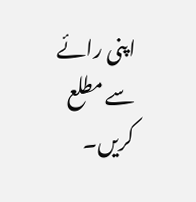اپنی رائے سے مطلع کریں۔